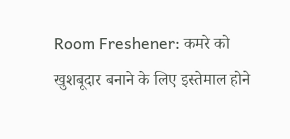Room Freshener: कमरे को खुशबूदार बनाने के लिए इस्तेमाल होने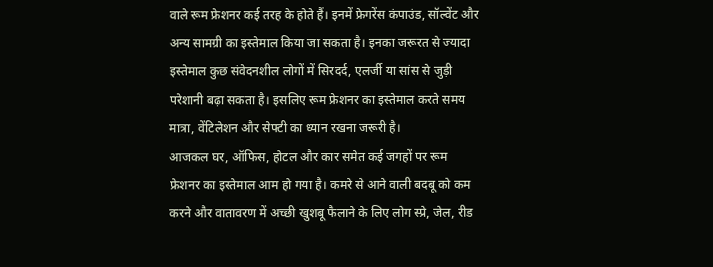वाले रूम फ्रेशनर कई तरह के होते हैं। इनमें फ्रेगरेंस कंपाउंड, सॉल्वेंट और अन्य सामग्री का इस्तेमाल किया जा सकता है। इनका जरूरत से ज्यादा इस्तेमाल कुछ संवेदनशील लोगों में सिरदर्द, एलर्जी या सांस से जुड़ी परेशानी बढ़ा सकता है। इसलिए रूम फ्रेशनर का इस्तेमाल करते समय मात्रा, वेंटिलेशन और सेफ्टी का ध्यान रखना जरूरी है।
आजकल घर, ऑफिस, होटल और कार समेत कई जगहों पर रूम फ्रेशनर का इस्तेमाल आम हो गया है। कमरे से आने वाली बदबू को कम करने और वातावरण में अच्छी खुशबू फैलाने के लिए लोग स्प्रे, जेल, रीड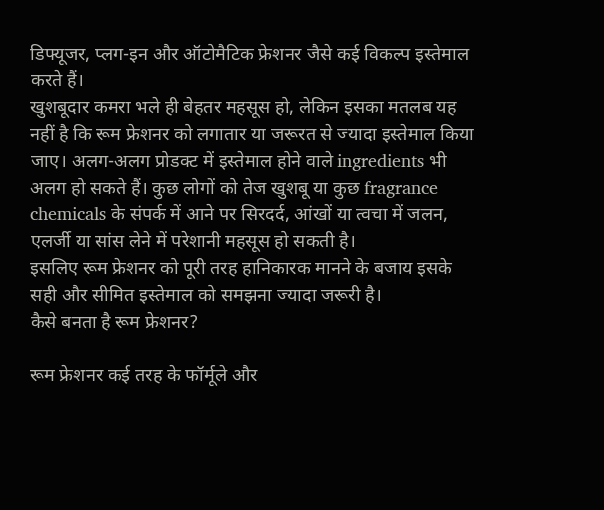डिफ्यूजर, प्लग-इन और ऑटोमैटिक फ्रेशनर जैसे कई विकल्प इस्तेमाल करते हैं।
खुशबूदार कमरा भले ही बेहतर महसूस हो, लेकिन इसका मतलब यह नहीं है कि रूम फ्रेशनर को लगातार या जरूरत से ज्यादा इस्तेमाल किया जाए। अलग-अलग प्रोडक्ट में इस्तेमाल होने वाले ingredients भी अलग हो सकते हैं। कुछ लोगों को तेज खुशबू या कुछ fragrance chemicals के संपर्क में आने पर सिरदर्द, आंखों या त्वचा में जलन, एलर्जी या सांस लेने में परेशानी महसूस हो सकती है।
इसलिए रूम फ्रेशनर को पूरी तरह हानिकारक मानने के बजाय इसके सही और सीमित इस्तेमाल को समझना ज्यादा जरूरी है।
कैसे बनता है रूम फ्रेशनर?

रूम फ्रेशनर कई तरह के फॉर्मूले और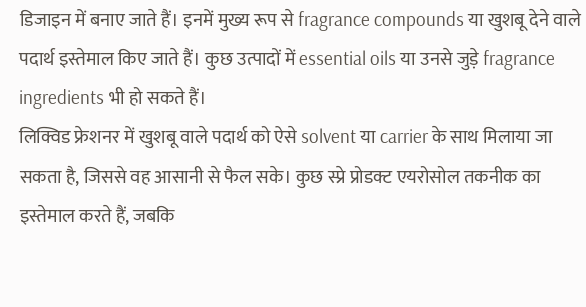डिजाइन में बनाए जाते हैं। इनमें मुख्य रूप से fragrance compounds या खुशबू देने वाले पदार्थ इस्तेमाल किए जाते हैं। कुछ उत्पादों में essential oils या उनसे जुड़े fragrance ingredients भी हो सकते हैं।
लिक्विड फ्रेशनर में खुशबू वाले पदार्थ को ऐसे solvent या carrier के साथ मिलाया जा सकता है, जिससे वह आसानी से फैल सके। कुछ स्प्रे प्रोडक्ट एयरोसोल तकनीक का इस्तेमाल करते हैं, जबकि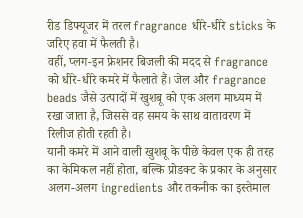रीड डिफ्यूजर में तरल fragrance धीरे-धीरे sticks के जरिए हवा में फैलती है।
वहीं, प्लग-इन फ्रेशनर बिजली की मदद से fragrance को धीरे-धीरे कमरे में फैलाते हैं। जेल और fragrance beads जैसे उत्पादों में खुशबू को एक अलग माध्यम में रखा जाता है, जिससे वह समय के साथ वातावरण में रिलीज होती रहती है।
यानी कमरे में आने वाली खुशबू के पीछे केवल एक ही तरह का केमिकल नहीं होता, बल्कि प्रोडक्ट के प्रकार के अनुसार अलग-अलग ingredients और तकनीक का इस्तेमाल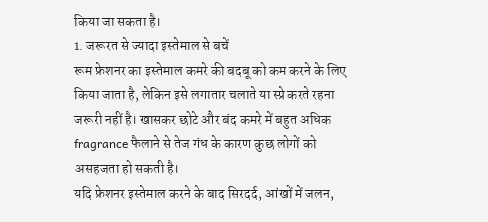किया जा सकता है।
1. जरूरत से ज्यादा इस्तेमाल से बचें
रूम फ्रेशनर का इस्तेमाल कमरे की बदबू को कम करने के लिए किया जाता है, लेकिन इसे लगातार चलाते या स्प्रे करते रहना जरूरी नहीं है। खासकर छोटे और बंद कमरे में बहुत अधिक fragrance फैलाने से तेज गंध के कारण कुछ लोगों को असहजता हो सकती है।
यदि फ्रेशनर इस्तेमाल करने के बाद सिरदर्द, आंखों में जलन,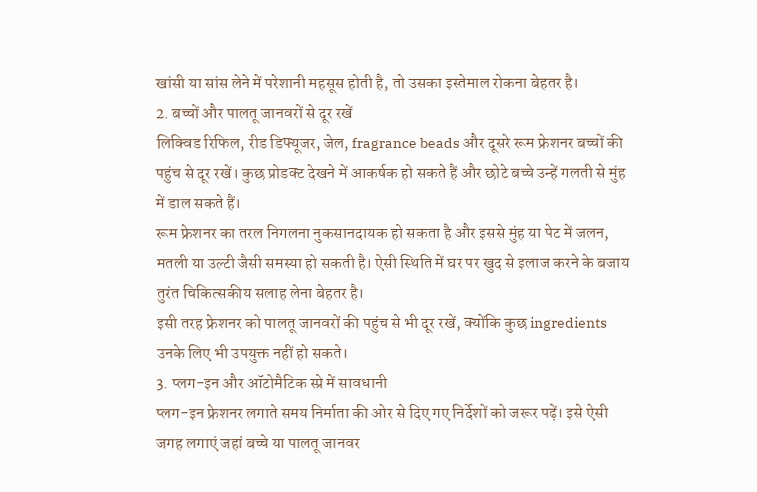खांसी या सांस लेने में परेशानी महसूस होती है, तो उसका इस्तेमाल रोकना बेहतर है।
2. बच्चों और पालतू जानवरों से दूर रखें
लिक्विड रिफिल, रीड डिफ्यूजर, जेल, fragrance beads और दूसरे रूम फ्रेशनर बच्चों की पहुंच से दूर रखें। कुछ प्रोडक्ट देखने में आकर्षक हो सकते हैं और छोटे बच्चे उन्हें गलती से मुंह में डाल सकते हैं।
रूम फ्रेशनर का तरल निगलना नुकसानदायक हो सकता है और इससे मुंह या पेट में जलन, मतली या उल्टी जैसी समस्या हो सकती है। ऐसी स्थिति में घर पर खुद से इलाज करने के बजाय तुरंत चिकित्सकीय सलाह लेना बेहतर है।
इसी तरह फ्रेशनर को पालतू जानवरों की पहुंच से भी दूर रखें, क्योंकि कुछ ingredients उनके लिए भी उपयुक्त नहीं हो सकते।
3. प्लग-इन और ऑटोमैटिक स्प्रे में सावधानी
प्लग-इन फ्रेशनर लगाते समय निर्माता की ओर से दिए गए निर्देशों को जरूर पढ़ें। इसे ऐसी जगह लगाएं जहां बच्चे या पालतू जानवर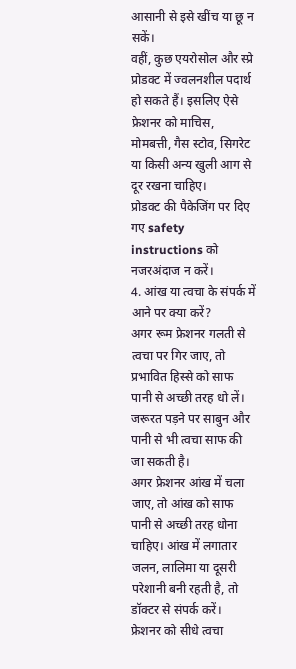आसानी से इसे खींच या छू न सकें।
वहीं, कुछ एयरोसोल और स्प्रे प्रोडक्ट में ज्वलनशील पदार्थ हो सकते हैं। इसलिए ऐसे फ्रेशनर को माचिस, मोमबत्ती, गैस स्टोव, सिगरेट या किसी अन्य खुली आग से दूर रखना चाहिए।
प्रोडक्ट की पैकेजिंग पर दिए गए safety instructions को नजरअंदाज न करें।
4. आंख या त्वचा के संपर्क में आने पर क्या करें?
अगर रूम फ्रेशनर गलती से त्वचा पर गिर जाए, तो प्रभावित हिस्से को साफ पानी से अच्छी तरह धो लें। जरूरत पड़ने पर साबुन और पानी से भी त्वचा साफ की जा सकती है।
अगर फ्रेशनर आंख में चला जाए, तो आंख को साफ पानी से अच्छी तरह धोना चाहिए। आंख में लगातार जलन, लालिमा या दूसरी परेशानी बनी रहती है, तो डॉक्टर से संपर्क करें।
फ्रेशनर को सीधे त्वचा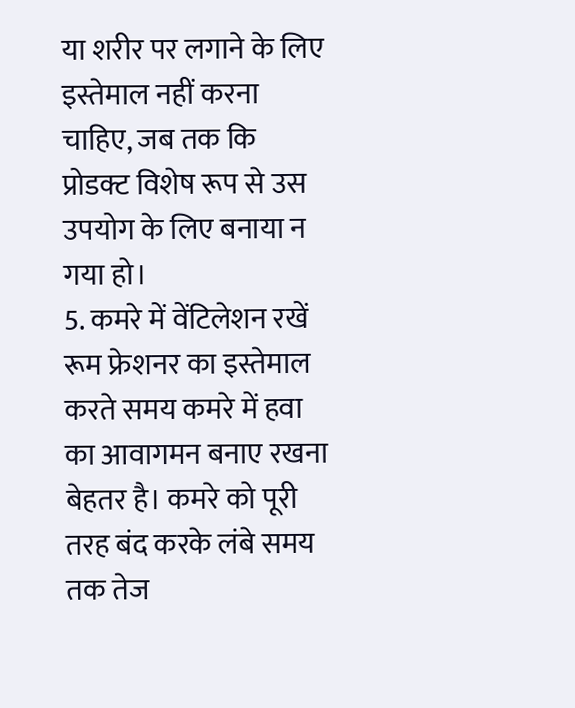या शरीर पर लगाने के लिए इस्तेमाल नहीं करना चाहिए, जब तक कि प्रोडक्ट विशेष रूप से उस उपयोग के लिए बनाया न गया हो।
5. कमरे में वेंटिलेशन रखें
रूम फ्रेशनर का इस्तेमाल करते समय कमरे में हवा का आवागमन बनाए रखना बेहतर है। कमरे को पूरी तरह बंद करके लंबे समय तक तेज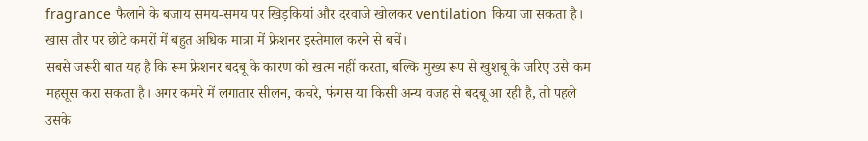fragrance फैलाने के बजाय समय-समय पर खिड़कियां और दरवाजे खोलकर ventilation किया जा सकता है।
खास तौर पर छोटे कमरों में बहुत अधिक मात्रा में फ्रेशनर इस्तेमाल करने से बचें।
सबसे जरूरी बात यह है कि रूम फ्रेशनर बदबू के कारण को खत्म नहीं करता, बल्कि मुख्य रूप से खुशबू के जरिए उसे कम महसूस करा सकता है। अगर कमरे में लगातार सीलन, कचरे, फंगस या किसी अन्य वजह से बदबू आ रही है, तो पहले उसके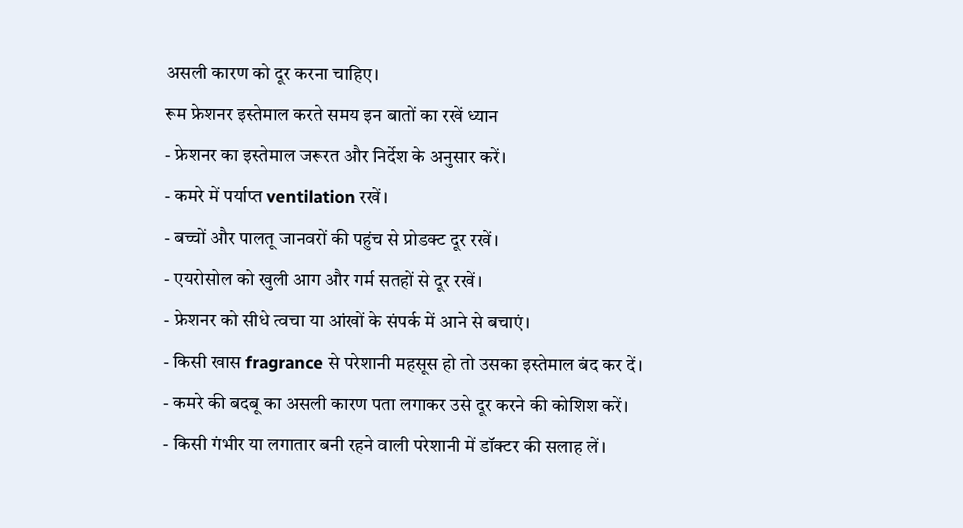असली कारण को दूर करना चाहिए।
रूम फ्रेशनर इस्तेमाल करते समय इन बातों का रखें ध्यान
- फ्रेशनर का इस्तेमाल जरूरत और निर्देश के अनुसार करें।
- कमरे में पर्याप्त ventilation रखें।
- बच्चों और पालतू जानवरों की पहुंच से प्रोडक्ट दूर रखें।
- एयरोसोल को खुली आग और गर्म सतहों से दूर रखें।
- फ्रेशनर को सीधे त्वचा या आंखों के संपर्क में आने से बचाएं।
- किसी खास fragrance से परेशानी महसूस हो तो उसका इस्तेमाल बंद कर दें।
- कमरे की बदबू का असली कारण पता लगाकर उसे दूर करने की कोशिश करें।
- किसी गंभीर या लगातार बनी रहने वाली परेशानी में डॉक्टर की सलाह लें।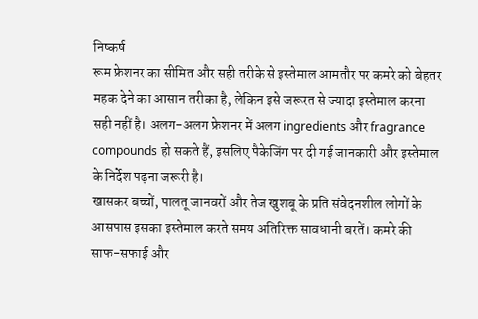निष्कर्ष
रूम फ्रेशनर का सीमित और सही तरीके से इस्तेमाल आमतौर पर कमरे को बेहतर महक देने का आसान तरीका है, लेकिन इसे जरूरत से ज्यादा इस्तेमाल करना सही नहीं है। अलग-अलग फ्रेशनर में अलग ingredients और fragrance compounds हो सकते हैं, इसलिए पैकेजिंग पर दी गई जानकारी और इस्तेमाल के निर्देश पढ़ना जरूरी है।
खासकर बच्चों, पालतू जानवरों और तेज खुशबू के प्रति संवेदनशील लोगों के आसपास इसका इस्तेमाल करते समय अतिरिक्त सावधानी बरतें। कमरे की साफ-सफाई और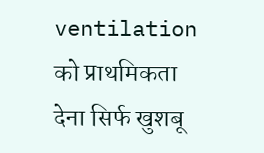ventilation को प्राथमिकता देना सिर्फ खुशबू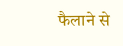फैलाने से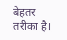बेहतर तरीका है।